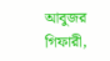আবুজর গিফারী,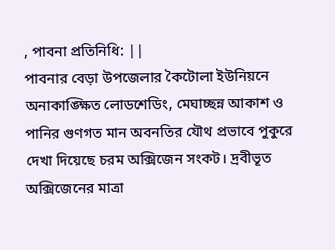, পাবনা প্রতিনিধি: ||
পাবনার বেড়া উপজেলার কৈটোলা ইউনিয়নে অনাকাঙ্ক্ষিত লোডশেডিং, মেঘাচ্ছন্ন আকাশ ও পানির গুণগত মান অবনতির যৌথ প্রভাবে পুকুরে দেখা দিয়েছে চরম অক্সিজেন সংকট। দ্রবীভূত অক্সিজেনের মাত্রা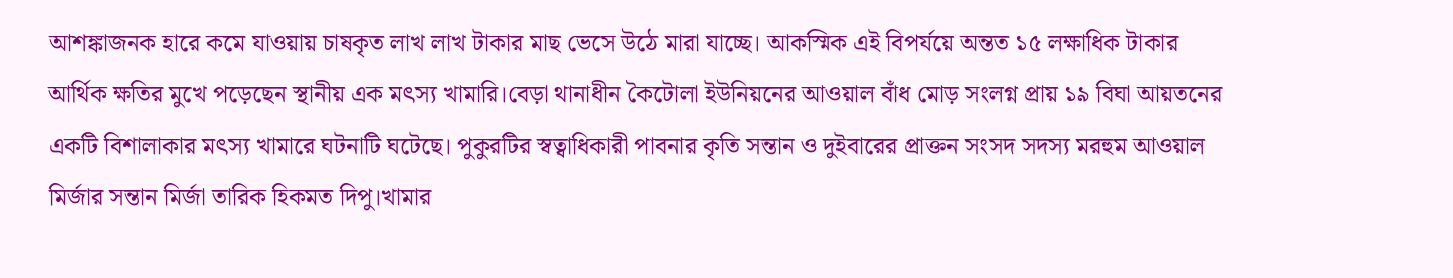আশঙ্কাজনক হারে কমে যাওয়ায় চাষকৃত লাখ লাখ টাকার মাছ ভেসে উঠে মারা যাচ্ছে। আকস্মিক এই বিপর্যয়ে অন্তত ১৫ লক্ষাধিক টাকার আর্থিক ক্ষতির মুখে পড়েছেন স্থানীয় এক মৎস্য খামারি।বেড়া থানাধীন কৈটোলা ইউনিয়নের আওয়াল বাঁধ মোড় সংলগ্ন প্রায় ১৯ বিঘা আয়তনের একটি বিশালাকার মৎস্য খামারে ঘটনাটি ঘটেছে। পুকুরটির স্বত্বাধিকারী পাবনার কৃতি সন্তান ও দুইবারের প্রাক্তন সংসদ সদস্য মরহুম আওয়াল মির্জার সন্তান মির্জা তারিক হিকমত দিপু।খামার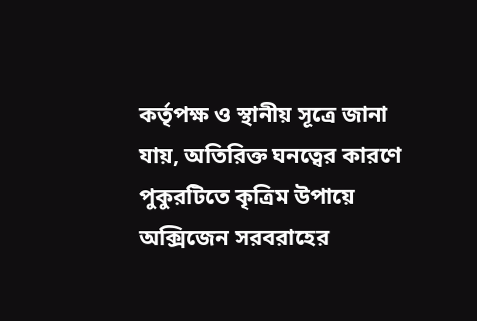কর্তৃপক্ষ ও স্থানীয় সূত্রে জানা যায়, অতিরিক্ত ঘনত্বের কারণে পুকুরটিতে কৃত্রিম উপায়ে অক্সিজেন সরবরাহের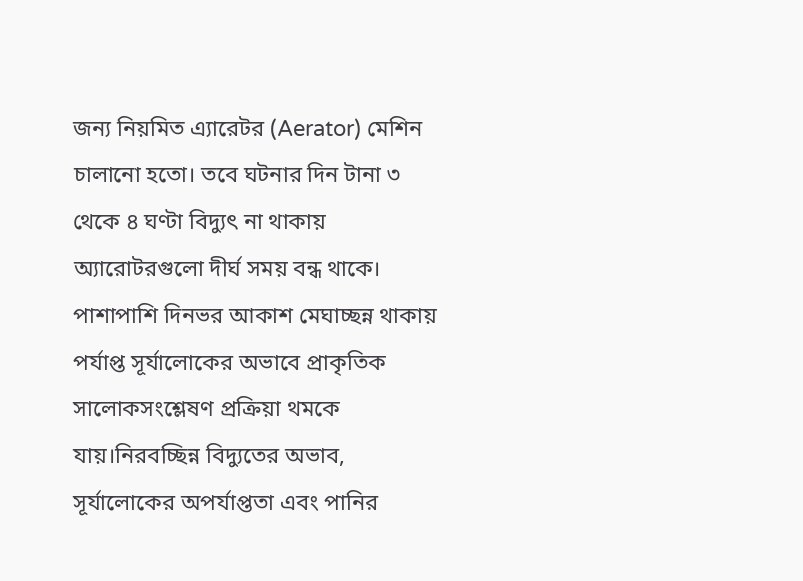জন্য নিয়মিত এ্যারেটর (Aerator) মেশিন চালানো হতো। তবে ঘটনার দিন টানা ৩ থেকে ৪ ঘণ্টা বিদ্যুৎ না থাকায় অ্যারোটরগুলো দীর্ঘ সময় বন্ধ থাকে। পাশাপাশি দিনভর আকাশ মেঘাচ্ছন্ন থাকায় পর্যাপ্ত সূর্যালোকের অভাবে প্রাকৃতিক সালোকসংশ্লেষণ প্রক্রিয়া থমকে যায়।নিরবচ্ছিন্ন বিদ্যুতের অভাব, সূর্যালোকের অপর্যাপ্ততা এবং পানির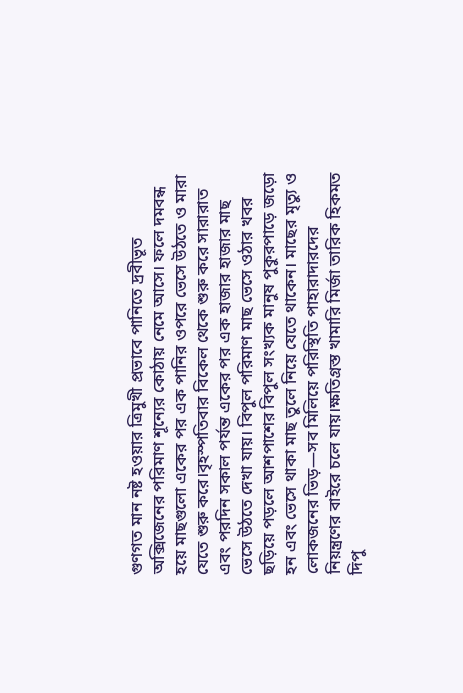গুণগত মান নষ্ট হওয়ার ত্রিমুখী প্রভাবে পানিতে দ্রবীভূত অক্সিজেনের পরিমাণ শূন্যের কোঠায় নেমে আসে। ফলে দমবন্ধ হয়ে মাছগুলো একের পর এক পানির ওপরে ভেসে উঠতে ও মারা যেতে শুরু করে।বৃহস্পতিবার বিকেল থেকে শুরু করে সারারাত এবং পরদিন সকাল পর্যন্ত একের পর এক হাজার হাজার মাছ ভেসে উঠতে দেখা যায়। বিপুল পরিমাণ মাছ ভেসে ওঠার খবর ছড়িয়ে পড়লে আশপাশের বিপুল সংখ্যক মানুষ পুকুরপাড়ে জড়ো হন এবং ভেসে থাকা মাছ তুলে নিয়ে যেতে থাকেন। মাছের মৃত্যু ও লোকজনের ভিড়—সব মিলিয়ে পরিস্থিতি পাহারাদারদের নিয়ন্ত্রণের বাইরে চলে যায়।ক্ষতিগ্রস্ত খামারি মির্জা তারিক হিকমত দিপু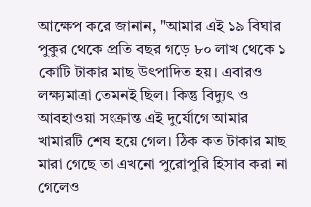আক্ষেপ করে জানান, "আমার এই ১৯ বিঘার পুকুর থেকে প্রতি বছর গড়ে ৮০ লাখ থেকে ১ কোটি টাকার মাছ উৎপাদিত হয়। এবারও লক্ষ্যমাত্রা তেমনই ছিল। কিন্তু বিদ্যুৎ ও আবহাওয়া সংক্রান্ত এই দুর্যোগে আমার খামারটি শেষ হয়ে গেল। ঠিক কত টাকার মাছ মারা গেছে তা এখনো পুরোপুরি হিসাব করা না গেলেও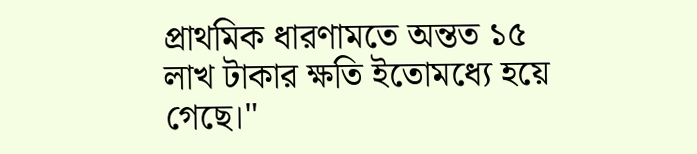প্রাথমিক ধারণামতে অন্তত ১৫ লাখ টাকার ক্ষতি ইতোমধ্যে হয়ে গেছে।"